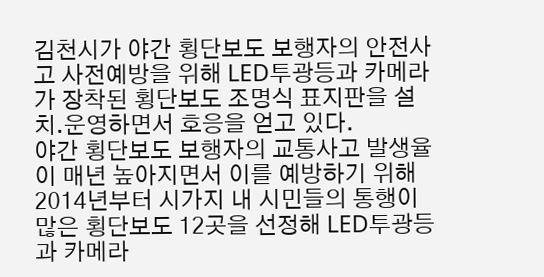김천시가 야간 횡단보도 보행자의 안전사고 사전예방을 위해 LED투광등과 카메라가 장착된 횡단보도 조명식 표지판을 설치․운영하면서 호응을 얻고 있다.
야간 횡단보도 보행자의 교통사고 발생율이 매년 높아지면서 이를 예방하기 위해 2014년부터 시가지 내 시민들의 통행이 많은 횡단보도 12곳을 선정해 LED투광등과 카메라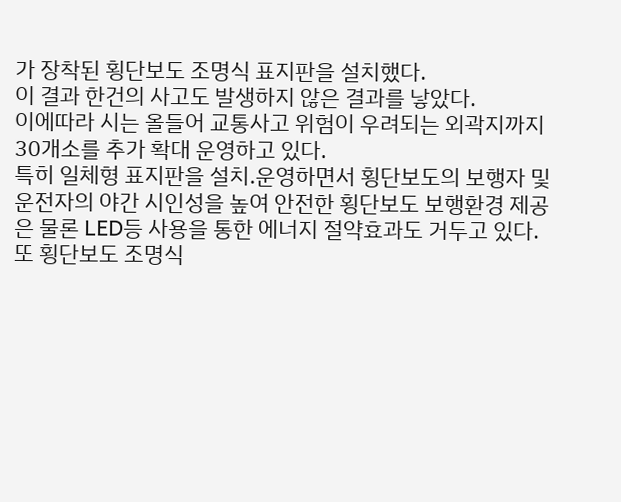가 장착된 횡단보도 조명식 표지판을 설치했다.
이 결과 한건의 사고도 발생하지 않은 결과를 낳았다.
이에따라 시는 올들어 교통사고 위험이 우려되는 외곽지까지 30개소를 추가 확대 운영하고 있다.
특히 일체형 표지판을 설치․운영하면서 횡단보도의 보행자 및 운전자의 야간 시인성을 높여 안전한 횡단보도 보행환경 제공은 물론 LED등 사용을 통한 에너지 절약효과도 거두고 있다.
또 횡단보도 조명식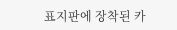표지판에 장착된 카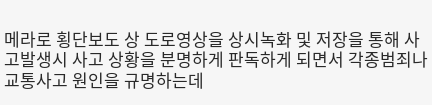메라로 횡단보도 상 도로영상을 상시녹화 및 저장을 통해 사고발생시 사고 상황을 분명하게 판독하게 되면서 각종범죄나 교통사고 원인을 규명하는데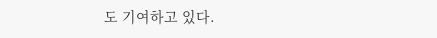도 기여하고 있다.